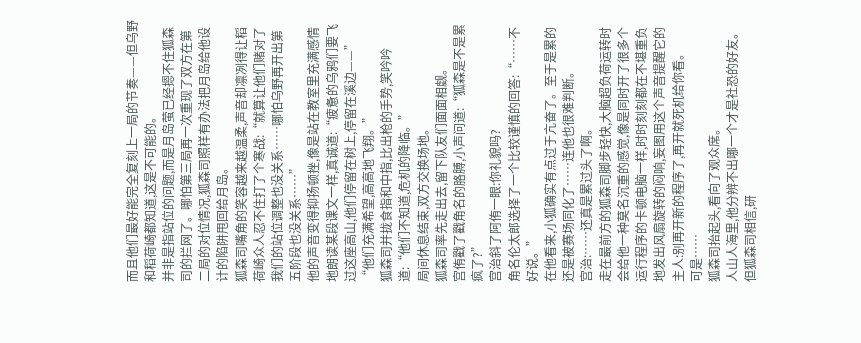而且他们最好能完全复刻上一局的节奏——但乌野和稻荷崎都知道,这是不可能的。
并非是指站位的问题,而是月岛萤已经摁不住狐森司的拦网了。哪怕第三局再一次重现了双方在第二局的对位情况,狐森司照样有办法把月岛给他设计的陷阱甩回给月岛。
狐森司嘴角的笑容越来越温柔,声音却凛冽得让稻荷崎众人忍不住打了个寒战:“就算让他们赌对了我们的站位调整也没关系……哪怕乌野再开出第五阶段也没关系……”
他的声音变得抑扬顿挫,像是站在教室里充满感情地朗读某段课文一样,真诚道:“疲惫的乌鸦们要飞过这座高山,他们停留在树上,停留在溪边——”
“他们充满希望,高高地飞翔。”
狐森司并拢食指和中指,比出枪的手势,笑吟吟道:“他们不知道,危机的降临。”
局间休息结束,双方交换场地。
狐森司率先走出去,留下队友们面面相觑。
宫侑戳了戳角名的胳膊,小声问道:“狐森是不是累疯了?”
宫治斜了阿侑一眼:你礼貌吗?
角名伦太郎选择了一个比较谨慎的回答:“……不好说。”
在他看来,小狐确实有点过于亢奋了。至于是累的还是被赛场同化了……连他也很难判断。
宫治:……还真是累过头了啊。
走在最前方的狐森司脚步轻快,大脑超负荷运转时会给他一种莫名沉重的感觉,像是同时开了很多个运行程序的卡顿电脑一样,时时刻刻都在不堪重负地发出风扇旋转的闷响,妄图用这个声音提醒它的主人:别再开新的程序了,再开就死机给你看。
可是……
狐森司抬起头,看向了观众席。
人山人海里,他分辨不出哪一个才是社恐的好友。
但狐森司相信,研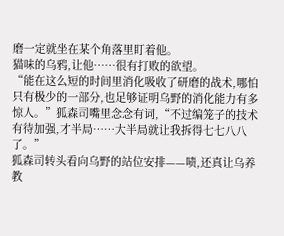磨一定就坐在某个角落里盯着他。
猫味的乌鸦,让他……很有打败的欲望。
“能在这么短的时间里消化吸收了研磨的战术,哪怕只有极少的一部分,也足够证明乌野的消化能力有多惊人。”狐森司嘴里念念有词,“不过编笼子的技术有待加强,才半局……大半局就让我拆得七七八八了。”
狐森司转头看向乌野的站位安排——啧,还真让乌养教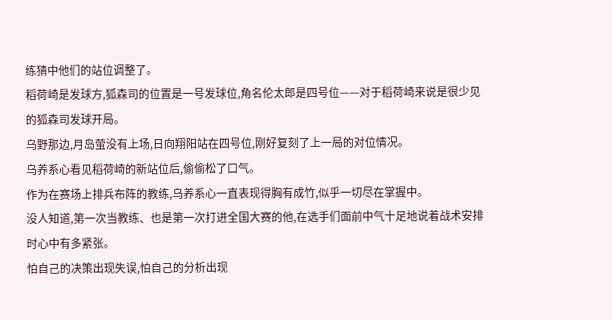练猜中他们的站位调整了。
稻荷崎是发球方,狐森司的位置是一号发球位,角名伦太郎是四号位——对于稻荷崎来说是很少见的狐森司发球开局。
乌野那边,月岛萤没有上场,日向翔阳站在四号位,刚好复刻了上一局的对位情况。
乌养系心看见稻荷崎的新站位后,偷偷松了口气。
作为在赛场上排兵布阵的教练,乌养系心一直表现得胸有成竹,似乎一切尽在掌握中。
没人知道,第一次当教练、也是第一次打进全国大赛的他,在选手们面前中气十足地说着战术安排时心中有多紧张。
怕自己的决策出现失误,怕自己的分析出现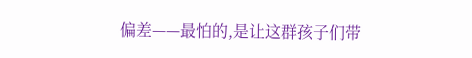偏差——最怕的,是让这群孩子们带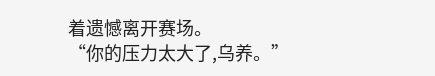着遗憾离开赛场。
“你的压力太大了,乌养。”